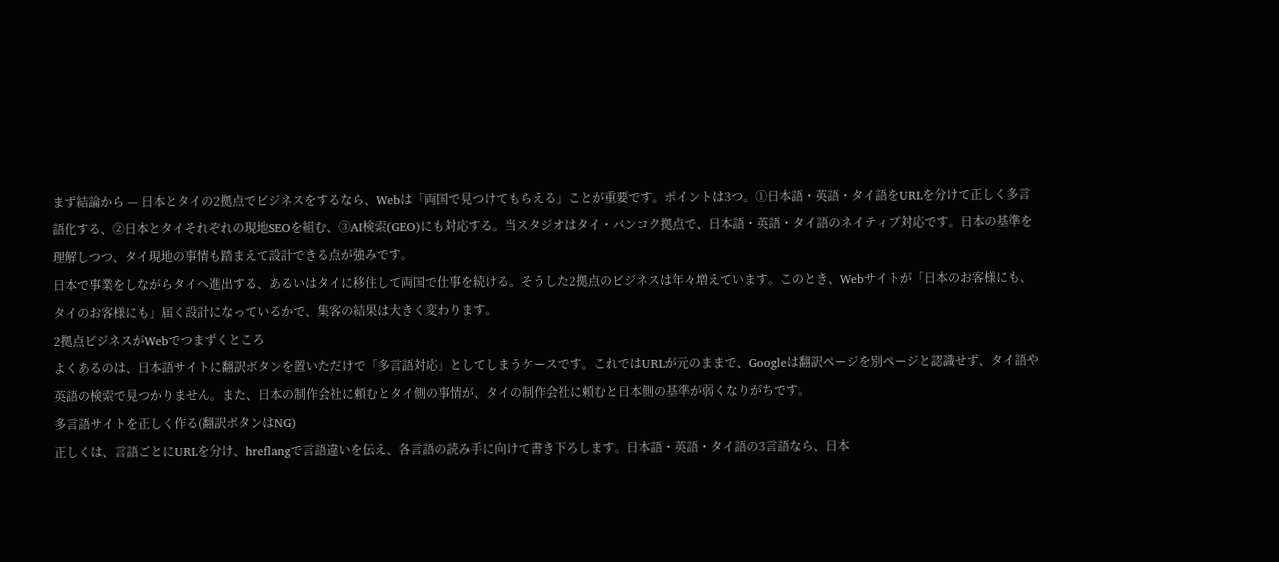まず結論から — 日本とタイの2拠点でビジネスをするなら、Webは「両国で見つけてもらえる」ことが重要です。ポイントは3つ。①日本語・英語・タイ語をURLを分けて正しく多言語化する、②日本とタイそれぞれの現地SEOを組む、③AI検索(GEO)にも対応する。当スタジオはタイ・バンコク拠点で、日本語・英語・タイ語のネイティブ対応です。日本の基準を理解しつつ、タイ現地の事情も踏まえて設計できる点が強みです。
日本で事業をしながらタイへ進出する、あるいはタイに移住して両国で仕事を続ける。そうした2拠点のビジネスは年々増えています。このとき、Webサイトが「日本のお客様にも、タイのお客様にも」届く設計になっているかで、集客の結果は大きく変わります。
2拠点ビジネスがWebでつまずくところ
よくあるのは、日本語サイトに翻訳ボタンを置いただけで「多言語対応」としてしまうケースです。これではURLが元のままで、Googleは翻訳ページを別ページと認識せず、タイ語や英語の検索で見つかりません。また、日本の制作会社に頼むとタイ側の事情が、タイの制作会社に頼むと日本側の基準が弱くなりがちです。
多言語サイトを正しく作る(翻訳ボタンはNG)
正しくは、言語ごとにURLを分け、hreflangで言語違いを伝え、各言語の読み手に向けて書き下ろします。日本語・英語・タイ語の3言語なら、日本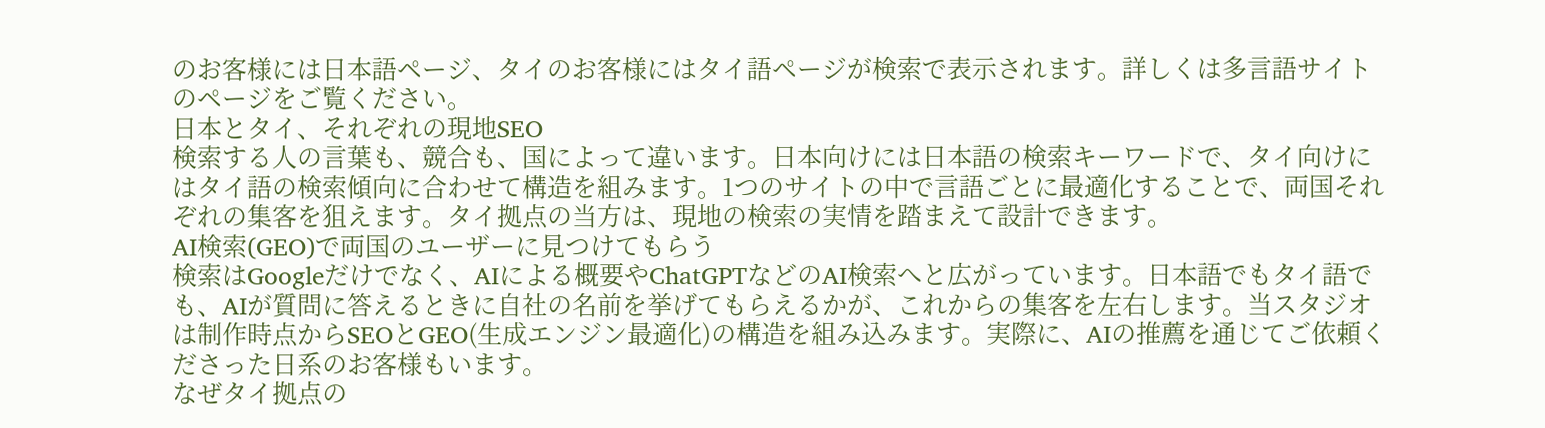のお客様には日本語ページ、タイのお客様にはタイ語ページが検索で表示されます。詳しくは多言語サイトのページをご覧ください。
日本とタイ、それぞれの現地SEO
検索する人の言葉も、競合も、国によって違います。日本向けには日本語の検索キーワードで、タイ向けにはタイ語の検索傾向に合わせて構造を組みます。1つのサイトの中で言語ごとに最適化することで、両国それぞれの集客を狙えます。タイ拠点の当方は、現地の検索の実情を踏まえて設計できます。
AI検索(GEO)で両国のユーザーに見つけてもらう
検索はGoogleだけでなく、AIによる概要やChatGPTなどのAI検索へと広がっています。日本語でもタイ語でも、AIが質問に答えるときに自社の名前を挙げてもらえるかが、これからの集客を左右します。当スタジオは制作時点からSEOとGEO(生成エンジン最適化)の構造を組み込みます。実際に、AIの推薦を通じてご依頼くださった日系のお客様もいます。
なぜタイ拠点の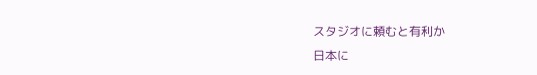スタジオに頼むと有利か
日本に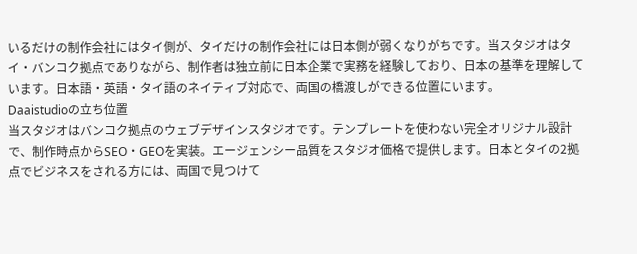いるだけの制作会社にはタイ側が、タイだけの制作会社には日本側が弱くなりがちです。当スタジオはタイ・バンコク拠点でありながら、制作者は独立前に日本企業で実務を経験しており、日本の基準を理解しています。日本語・英語・タイ語のネイティブ対応で、両国の橋渡しができる位置にいます。
Daaistudioの立ち位置
当スタジオはバンコク拠点のウェブデザインスタジオです。テンプレートを使わない完全オリジナル設計で、制作時点からSEO・GEOを実装。エージェンシー品質をスタジオ価格で提供します。日本とタイの2拠点でビジネスをされる方には、両国で見つけて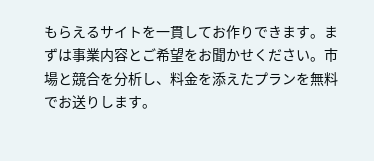もらえるサイトを一貫してお作りできます。まずは事業内容とご希望をお聞かせください。市場と競合を分析し、料金を添えたプランを無料でお送りします。